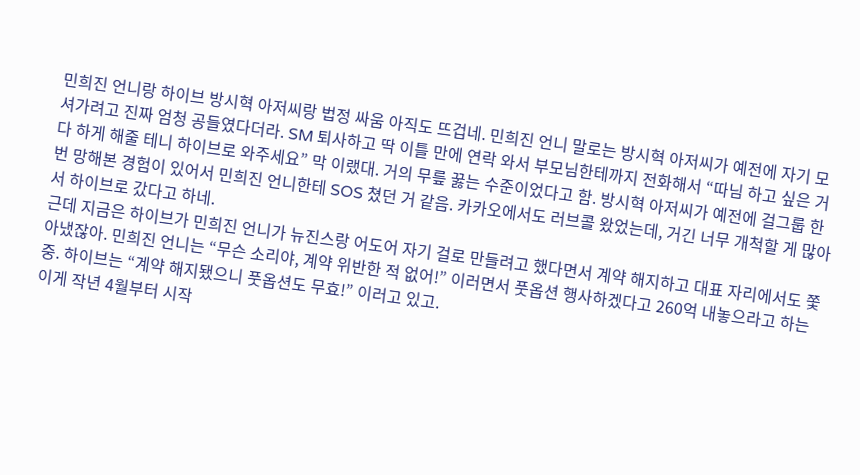민희진 언니랑 하이브 방시혁 아저씨랑 법정 싸움 아직도 뜨겁네. 민희진 언니 말로는 방시혁 아저씨가 예전에 자기 모셔가려고 진짜 엄청 공들였다더라. SM 퇴사하고 딱 이틀 만에 연락 와서 부모님한테까지 전화해서 “따님 하고 싶은 거 다 하게 해줄 테니 하이브로 와주세요” 막 이랬대. 거의 무릎 꿇는 수준이었다고 함. 방시혁 아저씨가 예전에 걸그룹 한번 망해본 경험이 있어서 민희진 언니한테 SOS 쳤던 거 같음. 카카오에서도 러브콜 왔었는데, 거긴 너무 개척할 게 많아서 하이브로 갔다고 하네.
근데 지금은 하이브가 민희진 언니가 뉴진스랑 어도어 자기 걸로 만들려고 했다면서 계약 해지하고 대표 자리에서도 쫓아냈잖아. 민희진 언니는 “무슨 소리야, 계약 위반한 적 없어!” 이러면서 풋옵션 행사하겠다고 260억 내놓으라고 하는 중. 하이브는 “계약 해지됐으니 풋옵션도 무효!” 이러고 있고.
이게 작년 4월부터 시작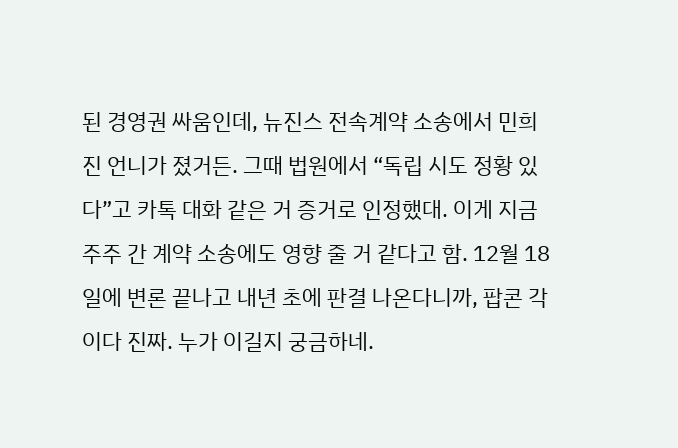된 경영권 싸움인데, 뉴진스 전속계약 소송에서 민희진 언니가 졌거든. 그때 법원에서 “독립 시도 정황 있다”고 카톡 대화 같은 거 증거로 인정했대. 이게 지금 주주 간 계약 소송에도 영향 줄 거 같다고 함. 12월 18일에 변론 끝나고 내년 초에 판결 나온다니까, 팝콘 각이다 진짜. 누가 이길지 궁금하네.